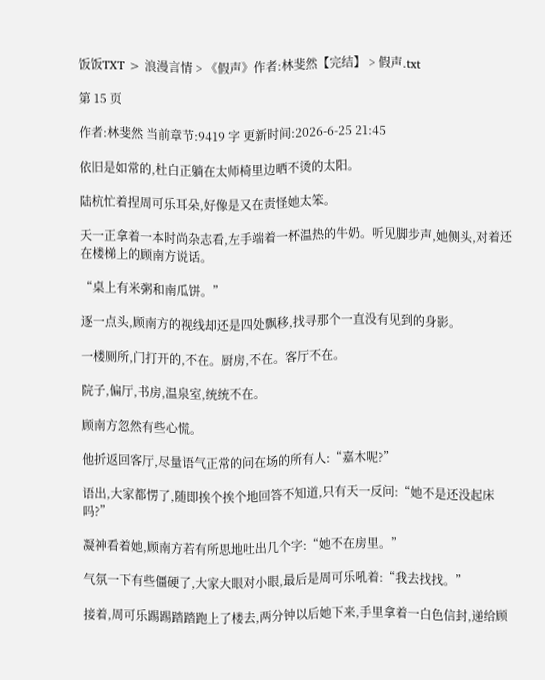饭饭TXT > 浪漫言情 > 《假声》作者:林斐然【完结】 > 假声.txt

第 15 页

作者:林斐然 当前章节:9419 字 更新时间:2026-6-25 21:45

依旧是如常的,杜白正躺在太师椅里边晒不烫的太阳。

陆杭忙着捏周可乐耳朵,好像是又在责怪她太笨。

天一正拿着一本时尚杂志看,左手端着一杯温热的牛奶。听见脚步声,她侧头,对着还在楼梯上的顾南方说话。

“桌上有米粥和南瓜饼。”

逐一点头,顾南方的视线却还是四处飘移,找寻那个一直没有见到的身影。

一楼厕所,门打开的,不在。厨房,不在。客厅不在。

院子,偏厅,书房,温泉室,统统不在。

顾南方忽然有些心慌。

他折返回客厅,尽量语气正常的问在场的所有人:“嘉木呢?”

语出,大家都愣了,随即挨个挨个地回答不知道,只有天一反问:“她不是还没起床吗?”

凝神看着她,顾南方若有所思地吐出几个字:“她不在房里。”

气氛一下有些僵硬了,大家大眼对小眼,最后是周可乐吼着:“我去找找。”

接着,周可乐踢踢踏踏跑上了楼去,两分钟以后她下来,手里拿着一白色信封,递给顾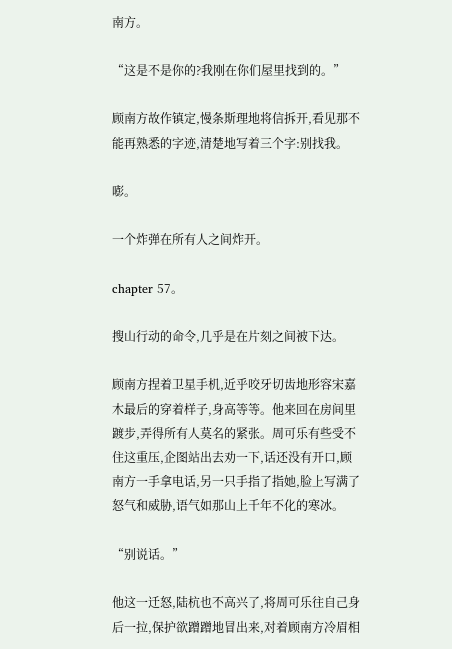南方。

“这是不是你的?我刚在你们屋里找到的。”

顾南方故作镇定,慢条斯理地将信拆开,看见那不能再熟悉的字迹,清楚地写着三个字:别找我。

嘭。

一个炸弹在所有人之间炸开。

chapter 57。

搜山行动的命令,几乎是在片刻之间被下达。

顾南方捏着卫星手机,近乎咬牙切齿地形容宋嘉木最后的穿着样子,身高等等。他来回在房间里踱步,弄得所有人莫名的紧张。周可乐有些受不住这重压,企图站出去劝一下,话还没有开口,顾南方一手拿电话,另一只手指了指她,脸上写满了怒气和威胁,语气如那山上千年不化的寒冰。

“别说话。”

他这一迁怒,陆杭也不高兴了,将周可乐往自己身后一拉,保护欲蹭蹭地冒出来,对着顾南方冷眉相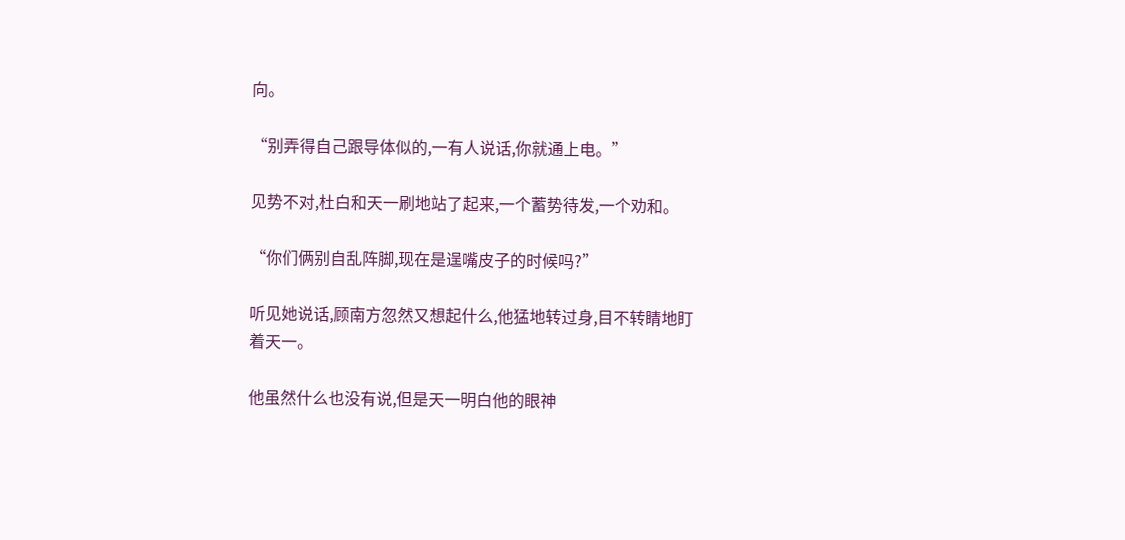向。

“别弄得自己跟导体似的,一有人说话,你就通上电。”

见势不对,杜白和天一刷地站了起来,一个蓄势待发,一个劝和。

“你们俩别自乱阵脚,现在是逞嘴皮子的时候吗?”

听见她说话,顾南方忽然又想起什么,他猛地转过身,目不转睛地盯着天一。

他虽然什么也没有说,但是天一明白他的眼神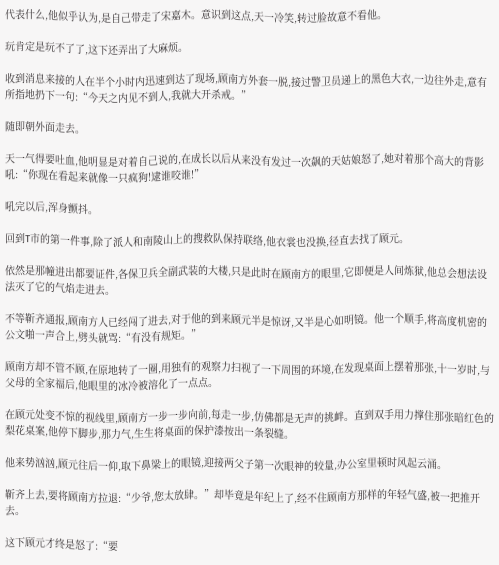代表什么,他似乎认为,是自己带走了宋嘉木。意识到这点,天一冷笑,转过脸故意不看他。

玩肯定是玩不了了,这下还弄出了大麻烦。

收到消息来接的人在半个小时内迅速到达了现场,顾南方外套一脱,接过警卫员递上的黑色大衣,一边往外走,意有所指地扔下一句:“今天之内见不到人,我就大开杀戒。”

随即朝外面走去。

天一气得要吐血,他明显是对着自己说的,在成长以后从来没有发过一次飙的天姑娘怒了,她对着那个高大的背影吼:“你现在看起来就像一只疯狗!逮谁咬谁!”

吼完以后,浑身颤抖。

回到T市的第一件事,除了派人和南陵山上的搜救队保持联络,他衣裳也没换,径直去找了顾元。

依然是那幢进出都要证件,各保卫兵全副武装的大楼,只是此时在顾南方的眼里,它即便是人间炼狱,他总会想法设法灭了它的气焰走进去。

不等靳齐通报,顾南方人已经闯了进去,对于他的到来顾元半是惊讶,又半是心如明镜。他一个顺手,将高度机密的公文啪一声合上,劈头就骂:“有没有规矩。”

顾南方却不管不顾,在原地转了一圈,用独有的观察力扫视了一下周围的环境,在发现桌面上摆着那张,十一岁时,与父母的全家福后,他眼里的冰冷被溶化了一点点。

在顾元处变不惊的视线里,顾南方一步一步向前,每走一步,仿佛都是无声的挑衅。直到双手用力撑住那张暗红色的梨花桌案,他停下脚步,那力气,生生将桌面的保护漆按出一条裂缝。

他来势汹汹,顾元往后一仰,取下鼻梁上的眼镜,迎接两父子第一次眼神的较量,办公室里顿时风起云涌。

靳齐上去,要将顾南方拉退:“少爷,您太放肆。”却毕竟是年纪上了,经不住顾南方那样的年轻气盛,被一把推开去。

这下顾元才终是怒了:“要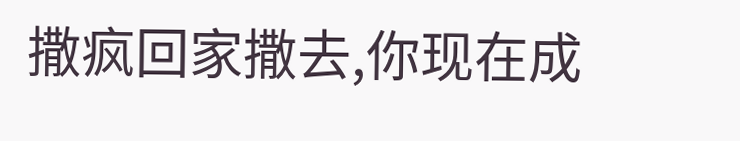撒疯回家撒去,你现在成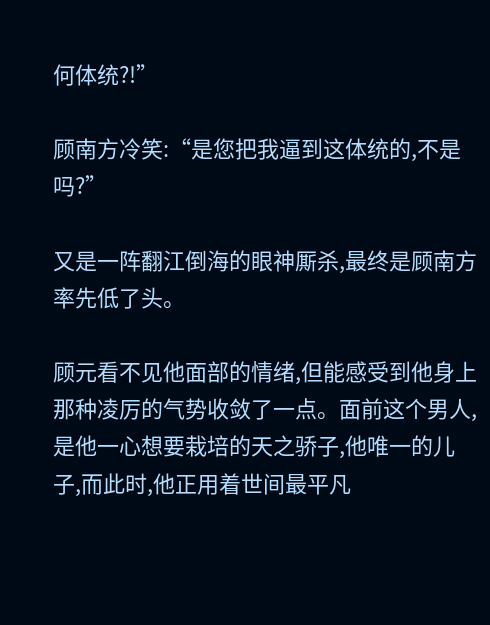何体统?!”

顾南方冷笑:“是您把我逼到这体统的,不是吗?”

又是一阵翻江倒海的眼神厮杀,最终是顾南方率先低了头。

顾元看不见他面部的情绪,但能感受到他身上那种凌厉的气势收敛了一点。面前这个男人,是他一心想要栽培的天之骄子,他唯一的儿子,而此时,他正用着世间最平凡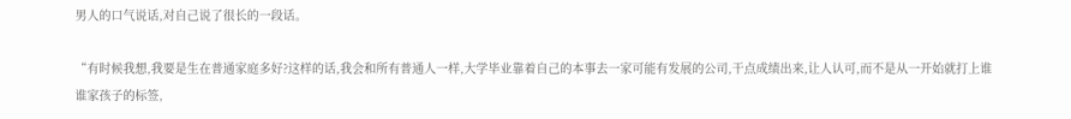男人的口气说话,对自己说了很长的一段话。

“有时候我想,我要是生在普通家庭多好?这样的话,我会和所有普通人一样,大学毕业靠着自己的本事去一家可能有发展的公司,干点成绩出来,让人认可,而不是从一开始就打上谁谁家孩子的标签,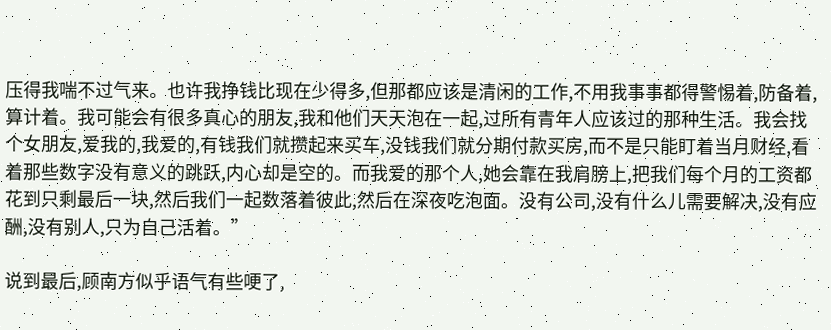压得我喘不过气来。也许我挣钱比现在少得多,但那都应该是清闲的工作,不用我事事都得警惕着,防备着,算计着。我可能会有很多真心的朋友,我和他们天天泡在一起,过所有青年人应该过的那种生活。我会找个女朋友,爱我的,我爱的,有钱我们就攒起来买车,没钱我们就分期付款买房,而不是只能盯着当月财经,看着那些数字没有意义的跳跃,内心却是空的。而我爱的那个人,她会靠在我肩膀上,把我们每个月的工资都花到只剩最后一块,然后我们一起数落着彼此,然后在深夜吃泡面。没有公司,没有什么儿需要解决,没有应酬,没有别人,只为自己活着。”

说到最后,顾南方似乎语气有些哽了,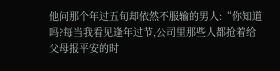他问那个年过五旬却依然不服输的男人:“你知道吗?每当我看见逢年过节,公司里那些人都抢着给父母报平安的时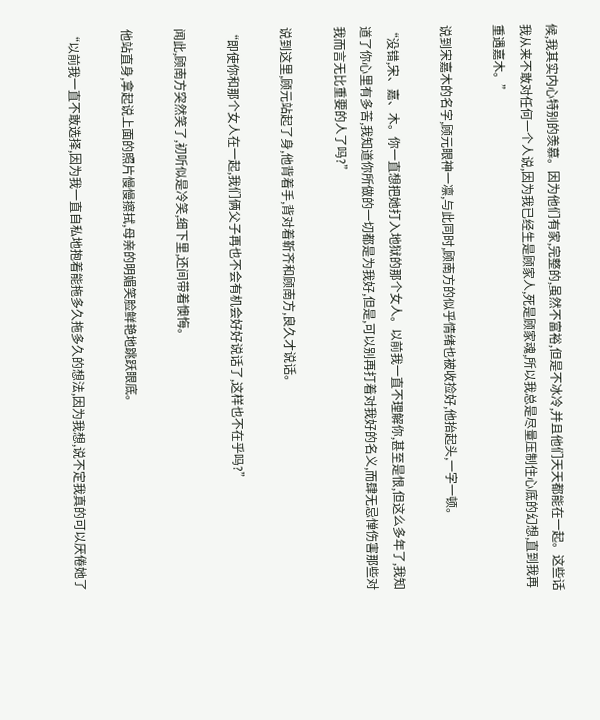候,我其实内心特别的羡慕。因为他们有家,完整的,虽然不富裕,但是不冰冷,并且他们天天都能在一起。这些话我从来不敢对任何一个人说,因为我已经生是顾家人,死是顾家魂,所以我总是尽量压制住心底的幻想,直到我再重遇嘉木。”

说到宋嘉木的名字,顾元眼神一凛,与此同时,顾南方的似乎情绪也被收捡好,他抬起头,一字一顿。

“没错,宋、嘉、木。你一直想把她打入地狱的那个女人。以前我一直不理解你,甚至是恨,但这么多年了,我知道了你心里有多苦,我知道你所做的一切都是为我好,但是,可以别再打着对我好的名义,而肆无忌惮伤害那些对我而言无比重要的人了吗?”

说到这里,顾元站起了身,他背着手,背对着靳齐和顾南方,良久才说话。

“即使你和那个女人在一起,我们俩父子再也不会有机会好好说话了,这样也不在乎吗?”

闻此,顾南方突然笑了,初听似是冷笑,细下里,还间带着懊悔。

他站直身,拿起说上面的照片慢慢擦拭,母亲的明媚笑脸鲜艳地跳跃眼底。

“以前我一直不敢选择,因为我一直自私地抱着能拖多久拖多久的想法,因为我想,说不定我真的可以厌倦她了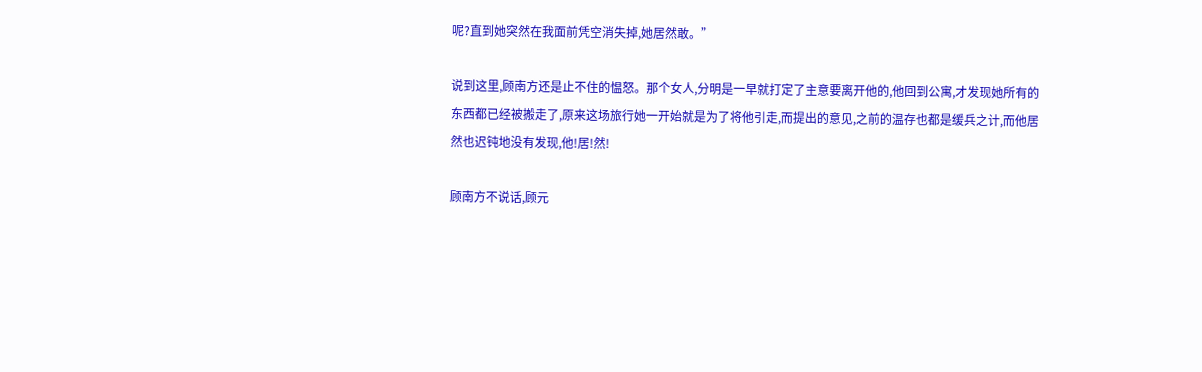呢?直到她突然在我面前凭空消失掉,她居然敢。”

说到这里,顾南方还是止不住的愠怒。那个女人,分明是一早就打定了主意要离开他的,他回到公寓,才发现她所有的东西都已经被搬走了,原来这场旅行她一开始就是为了将他引走,而提出的意见,之前的温存也都是缓兵之计,而他居然也迟钝地没有发现,他!居!然!

顾南方不说话,顾元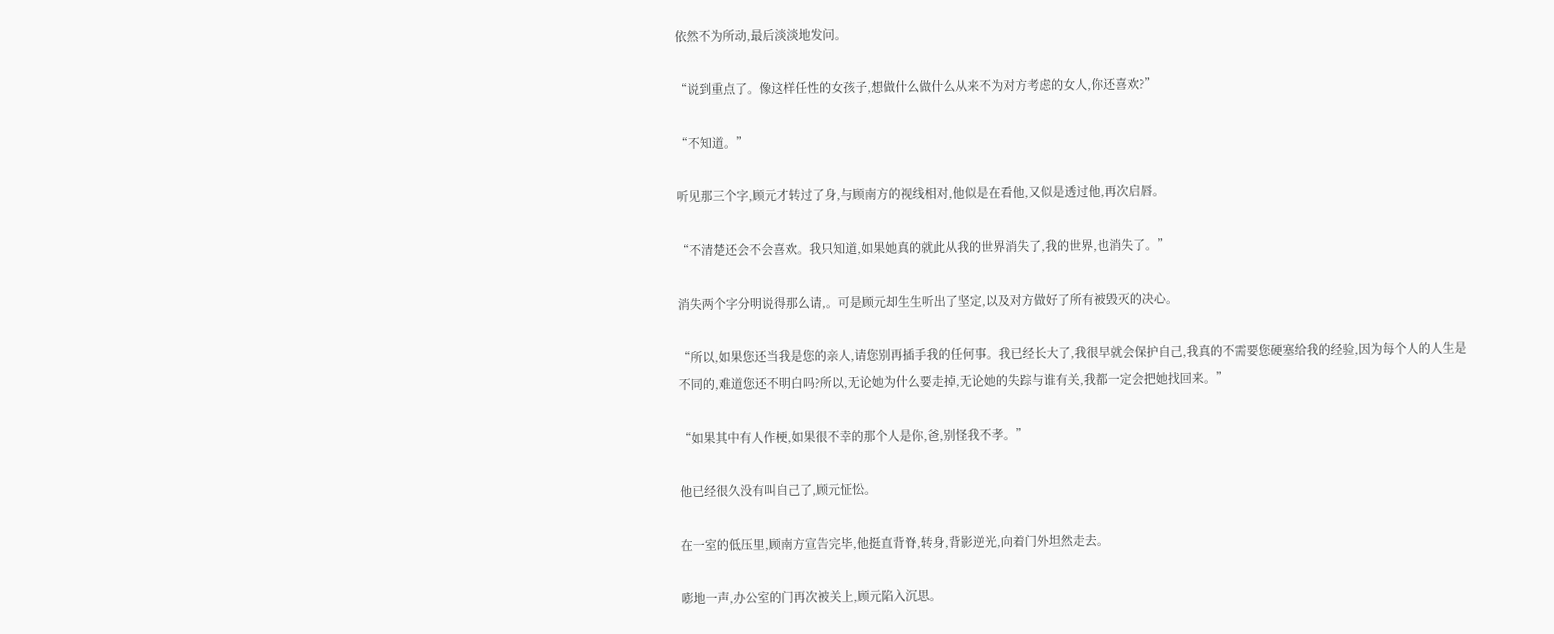依然不为所动,最后淡淡地发问。

“说到重点了。像这样任性的女孩子,想做什么做什么从来不为对方考虑的女人,你还喜欢?”

“不知道。”

听见那三个字,顾元才转过了身,与顾南方的视线相对,他似是在看他,又似是透过他,再次启唇。

“不清楚还会不会喜欢。我只知道,如果她真的就此从我的世界消失了,我的世界,也消失了。”

消失两个字分明说得那么请,。可是顾元却生生听出了坚定,以及对方做好了所有被毁灭的决心。

“所以,如果您还当我是您的亲人,请您别再插手我的任何事。我已经长大了,我很早就会保护自己,我真的不需要您硬塞给我的经验,因为每个人的人生是不同的,难道您还不明白吗?所以,无论她为什么要走掉,无论她的失踪与谁有关,我都一定会把她找回来。”

“如果其中有人作梗,如果很不幸的那个人是你,爸,别怪我不孝。”

他已经很久没有叫自己了,顾元怔忪。

在一室的低压里,顾南方宣告完毕,他挺直背脊,转身,背影逆光,向着门外坦然走去。

嘭地一声,办公室的门再次被关上,顾元陷入沉思。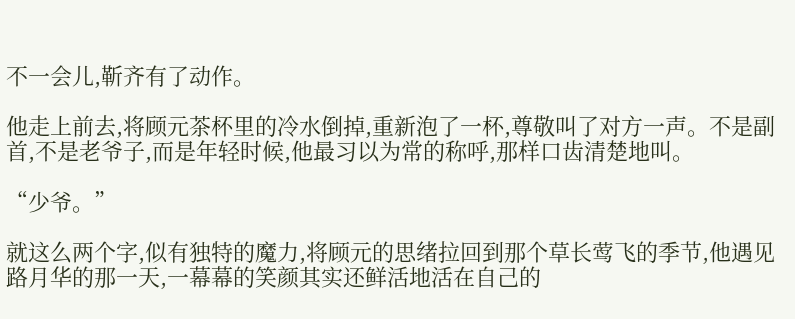不一会儿,靳齐有了动作。

他走上前去,将顾元茶杯里的冷水倒掉,重新泡了一杯,尊敬叫了对方一声。不是副首,不是老爷子,而是年轻时候,他最习以为常的称呼,那样口齿清楚地叫。

“少爷。”

就这么两个字,似有独特的魔力,将顾元的思绪拉回到那个草长莺飞的季节,他遇见路月华的那一天,一幕幕的笑颜其实还鲜活地活在自己的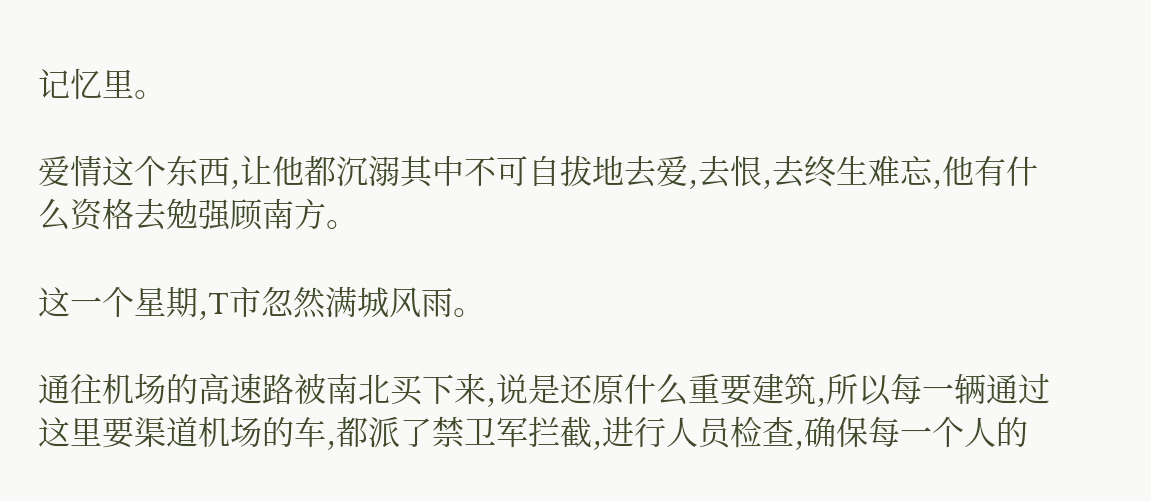记忆里。

爱情这个东西,让他都沉溺其中不可自拔地去爱,去恨,去终生难忘,他有什么资格去勉强顾南方。

这一个星期,T市忽然满城风雨。

通往机场的高速路被南北买下来,说是还原什么重要建筑,所以每一辆通过这里要渠道机场的车,都派了禁卫军拦截,进行人员检查,确保每一个人的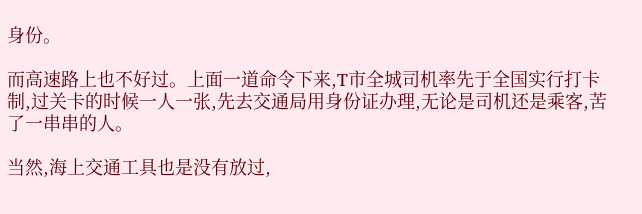身份。

而高速路上也不好过。上面一道命令下来,T市全城司机率先于全国实行打卡制,过关卡的时候一人一张,先去交通局用身份证办理,无论是司机还是乘客,苦了一串串的人。

当然,海上交通工具也是没有放过,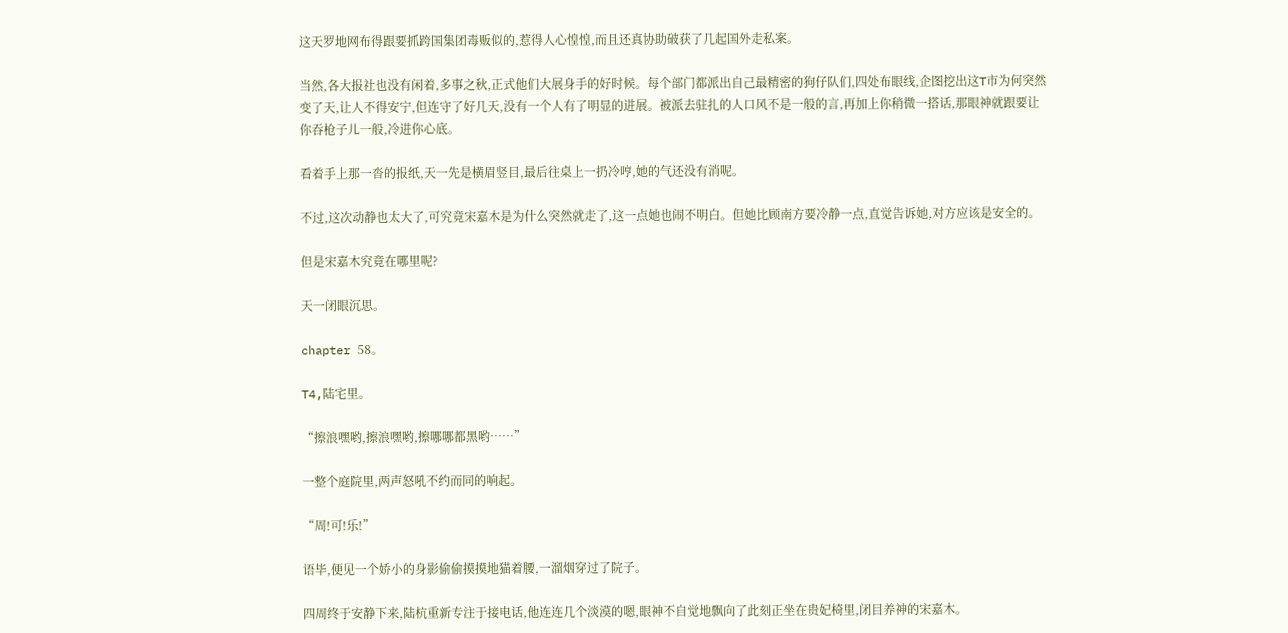这天罗地网布得跟要抓跨国集团毒贩似的,惹得人心惶惶,而且还真协助破获了几起国外走私案。

当然,各大报社也没有闲着,多事之秋,正式他们大展身手的好时候。每个部门都派出自己最精密的狗仔队们,四处布眼线,企图挖出这T市为何突然变了天,让人不得安宁,但连守了好几天,没有一个人有了明显的进展。被派去驻扎的人口风不是一般的言,再加上你稍微一搭话,那眼神就跟要让你吞枪子儿一般,冷进你心底。

看着手上那一沓的报纸,天一先是横眉竖目,最后往桌上一扔冷哼,她的气还没有消呢。

不过,这次动静也太大了,可究竟宋嘉木是为什么突然就走了,这一点她也闹不明白。但她比顾南方要冷静一点,直觉告诉她,对方应该是安全的。

但是宋嘉木究竟在哪里呢?

天一闭眼沉思。

chapter 58。

T4,陆宅里。

“擦浪嘿哟,擦浪嘿哟,擦哪哪都黑哟……”

一整个庭院里,两声怒吼不约而同的响起。

“周!可!乐!”

语毕,便见一个娇小的身影偷偷摸摸地猫着腰,一溜烟穿过了院子。

四周终于安静下来,陆杭重新专注于接电话,他连连几个淡漠的嗯,眼神不自觉地飘向了此刻正坐在贵妃椅里,闭目养神的宋嘉木。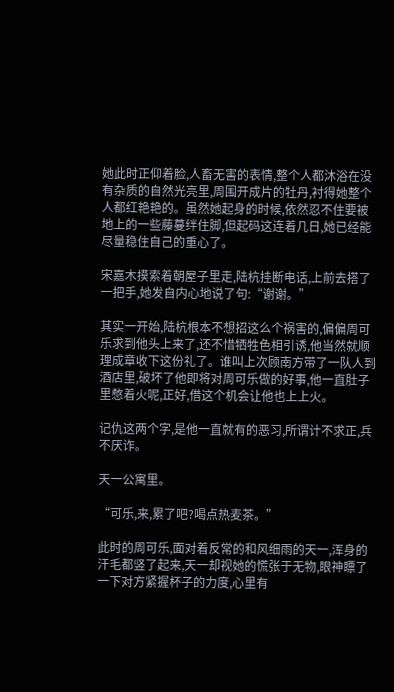她此时正仰着脸,人畜无害的表情,整个人都沐浴在没有杂质的自然光亮里,周围开成片的牡丹,衬得她整个人都红艳艳的。虽然她起身的时候,依然忍不住要被地上的一些藤蔓绊住脚,但起码这连着几日,她已经能尽量稳住自己的重心了。

宋嘉木摸索着朝屋子里走,陆杭挂断电话,上前去搭了一把手,她发自内心地说了句:“谢谢。”

其实一开始,陆杭根本不想招这么个祸害的,偏偏周可乐求到他头上来了,还不惜牺牲色相引诱,他当然就顺理成章收下这份礼了。谁叫上次顾南方带了一队人到酒店里,破坏了他即将对周可乐做的好事,他一直肚子里憋着火呢,正好,借这个机会让他也上上火。

记仇这两个字,是他一直就有的恶习,所谓计不求正,兵不厌诈。

天一公寓里。

“可乐,来,累了吧?喝点热麦茶。”

此时的周可乐,面对着反常的和风细雨的天一,浑身的汗毛都竖了起来,天一却视她的慌张于无物,眼神瞟了一下对方紧握杯子的力度,心里有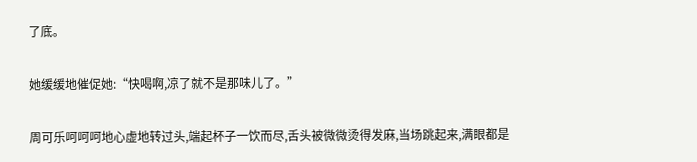了底。

她缓缓地催促她:“快喝啊,凉了就不是那味儿了。”

周可乐呵呵呵地心虚地转过头,端起杯子一饮而尽,舌头被微微烫得发麻,当场跳起来,满眼都是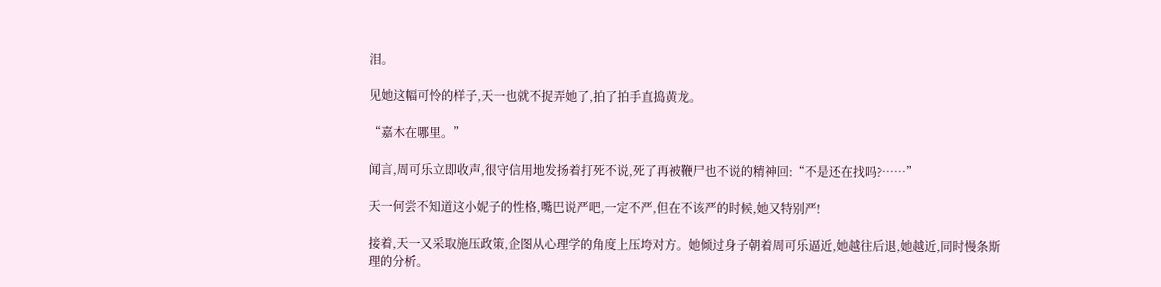泪。

见她这幅可怜的样子,天一也就不捉弄她了,拍了拍手直捣黄龙。

“嘉木在哪里。”

闻言,周可乐立即收声,很守信用地发扬着打死不说,死了再被鞭尸也不说的精神回:“不是还在找吗?……”

天一何尝不知道这小妮子的性格,嘴巴说严吧,一定不严,但在不该严的时候,她又特别严!

接着,天一又采取施压政策,企图从心理学的角度上压垮对方。她倾过身子朝着周可乐逼近,她越往后退,她越近,同时慢条斯理的分析。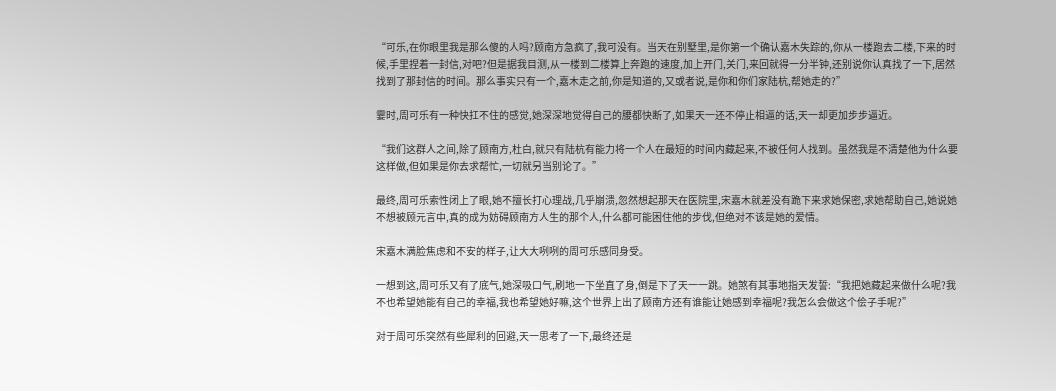“可乐,在你眼里我是那么傻的人吗?顾南方急疯了,我可没有。当天在别墅里,是你第一个确认嘉木失踪的,你从一楼跑去二楼,下来的时候,手里捏着一封信,对吧?但是据我目测,从一楼到二楼算上奔跑的速度,加上开门,关门,来回就得一分半钟,还别说你认真找了一下,居然找到了那封信的时间。那么事实只有一个,嘉木走之前,你是知道的,又或者说,是你和你们家陆杭,帮她走的?”

霎时,周可乐有一种快扛不住的感觉,她深深地觉得自己的腰都快断了,如果天一还不停止相逼的话,天一却更加步步逼近。

“我们这群人之间,除了顾南方,杜白,就只有陆杭有能力将一个人在最短的时间内藏起来,不被任何人找到。虽然我是不清楚他为什么要这样做,但如果是你去求帮忙,一切就另当别论了。”

最终,周可乐索性闭上了眼,她不擅长打心理战,几乎崩溃,忽然想起那天在医院里,宋嘉木就差没有跪下来求她保密,求她帮助自己,她说她不想被顾元言中,真的成为妨碍顾南方人生的那个人,什么都可能困住他的步伐,但绝对不该是她的爱情。

宋嘉木满脸焦虑和不安的样子,让大大咧咧的周可乐感同身受。

一想到这,周可乐又有了底气,她深吸口气,刷地一下坐直了身,倒是下了天一一跳。她煞有其事地指天发誓:“我把她藏起来做什么呢?我不也希望她能有自己的幸福,我也希望她好嘛,这个世界上出了顾南方还有谁能让她感到幸福呢?我怎么会做这个侩子手呢?”

对于周可乐突然有些犀利的回避,天一思考了一下,最终还是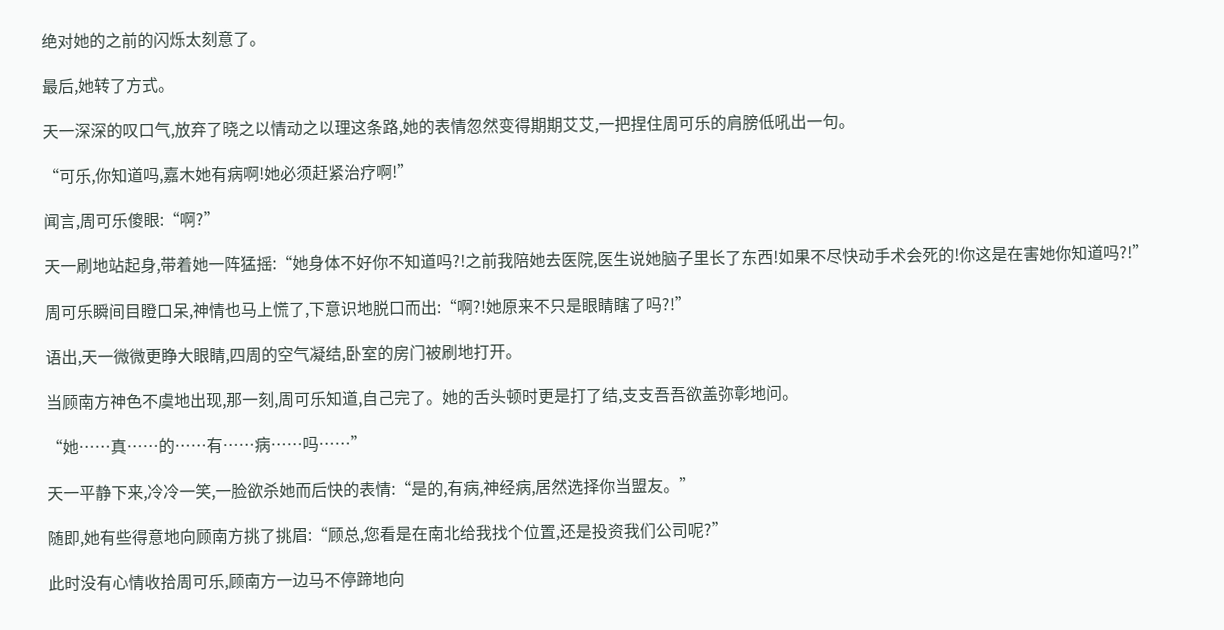绝对她的之前的闪烁太刻意了。

最后,她转了方式。

天一深深的叹口气,放弃了晓之以情动之以理这条路,她的表情忽然变得期期艾艾,一把捏住周可乐的肩膀低吼出一句。

“可乐,你知道吗,嘉木她有病啊!她必须赶紧治疗啊!”

闻言,周可乐傻眼:“啊?”

天一刷地站起身,带着她一阵猛摇:“她身体不好你不知道吗?!之前我陪她去医院,医生说她脑子里长了东西!如果不尽快动手术会死的!你这是在害她你知道吗?!”

周可乐瞬间目瞪口呆,神情也马上慌了,下意识地脱口而出:“啊?!她原来不只是眼睛瞎了吗?!”

语出,天一微微更睁大眼睛,四周的空气凝结,卧室的房门被刷地打开。

当顾南方神色不虞地出现,那一刻,周可乐知道,自己完了。她的舌头顿时更是打了结,支支吾吾欲盖弥彰地问。

“她……真……的……有……病……吗……”

天一平静下来,冷冷一笑,一脸欲杀她而后快的表情:“是的,有病,神经病,居然选择你当盟友。”

随即,她有些得意地向顾南方挑了挑眉:“顾总,您看是在南北给我找个位置,还是投资我们公司呢?”

此时没有心情收拾周可乐,顾南方一边马不停蹄地向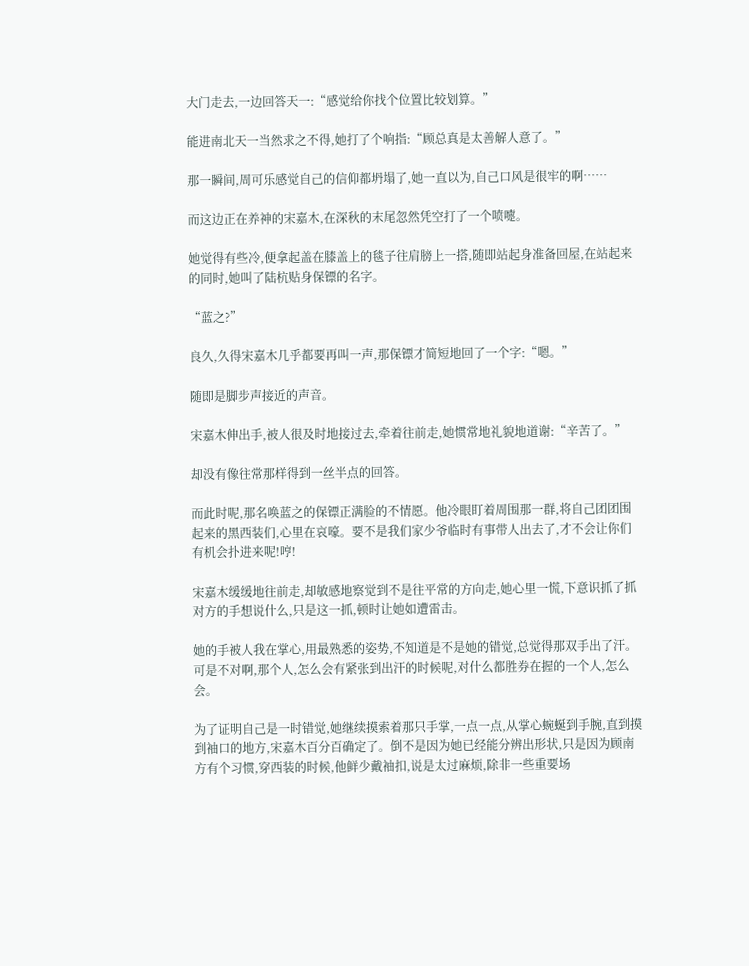大门走去,一边回答天一:“感觉给你找个位置比较划算。”

能进南北天一当然求之不得,她打了个响指:“顾总真是太善解人意了。”

那一瞬间,周可乐感觉自己的信仰都坍塌了,她一直以为,自己口风是很牢的啊……

而这边正在养神的宋嘉木,在深秋的末尾忽然凭空打了一个喷嚏。

她觉得有些冷,便拿起盖在膝盖上的毯子往肩膀上一搭,随即站起身准备回屋,在站起来的同时,她叫了陆杭贴身保镖的名字。

“蓝之?”

良久,久得宋嘉木几乎都要再叫一声,那保镖才简短地回了一个字:“嗯。”

随即是脚步声接近的声音。

宋嘉木伸出手,被人很及时地接过去,牵着往前走,她惯常地礼貌地道谢:“辛苦了。”

却没有像往常那样得到一丝半点的回答。

而此时呢,那名唤蓝之的保镖正满脸的不情愿。他冷眼盯着周围那一群,将自己团团围起来的黑西装们,心里在哀嚎。要不是我们家少爷临时有事带人出去了,才不会让你们有机会扑进来呢!哼!

宋嘉木缓缓地往前走,却敏感地察觉到不是往平常的方向走,她心里一慌,下意识抓了抓对方的手想说什么,只是这一抓,顿时让她如遭雷击。

她的手被人我在掌心,用最熟悉的姿势,不知道是不是她的错觉,总觉得那双手出了汗。可是不对啊,那个人,怎么会有紧张到出汗的时候呢,对什么都胜券在握的一个人,怎么会。

为了证明自己是一时错觉,她继续摸索着那只手掌,一点一点,从掌心蜿蜒到手腕,直到摸到袖口的地方,宋嘉木百分百确定了。倒不是因为她已经能分辨出形状,只是因为顾南方有个习惯,穿西装的时候,他鲜少戴袖扣,说是太过麻烦,除非一些重要场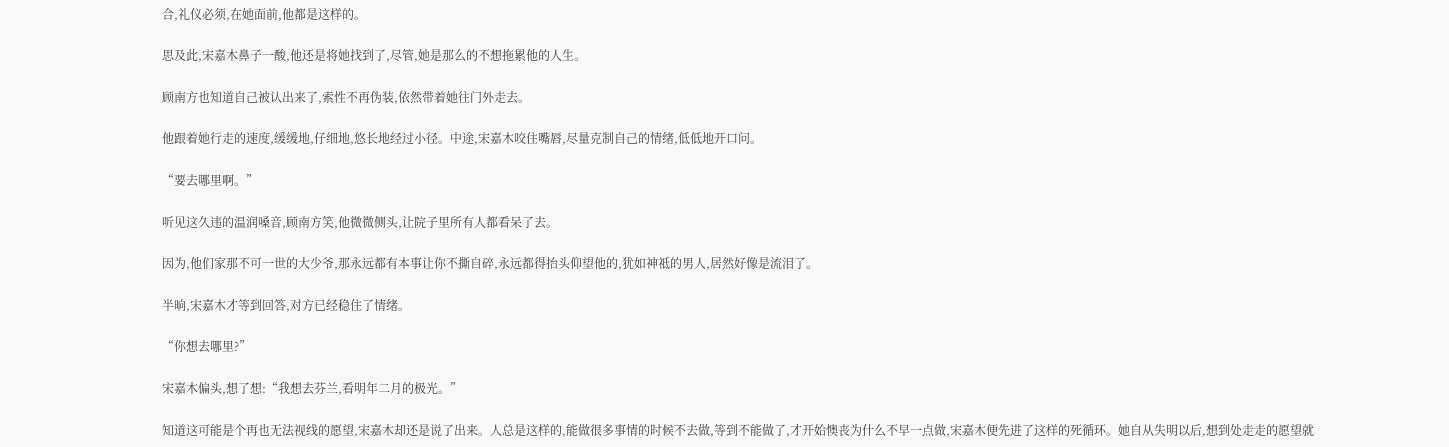合,礼仪必须,在她面前,他都是这样的。

思及此,宋嘉木鼻子一酸,他还是将她找到了,尽管,她是那么的不想拖累他的人生。

顾南方也知道自己被认出来了,索性不再伪装,依然带着她往门外走去。

他跟着她行走的速度,缓缓地,仔细地,悠长地经过小径。中途,宋嘉木咬住嘴唇,尽量克制自己的情绪,低低地开口问。

“要去哪里啊。”

听见这久违的温润嗓音,顾南方笑,他微微侧头,让院子里所有人都看呆了去。

因为,他们家那不可一世的大少爷,那永远都有本事让你不撕自碎,永远都得抬头仰望他的,犹如神祗的男人,居然好像是流泪了。

半晌,宋嘉木才等到回答,对方已经稳住了情绪。

“你想去哪里?”

宋嘉木偏头,想了想:“我想去芬兰,看明年二月的极光。”

知道这可能是个再也无法视线的愿望,宋嘉木却还是说了出来。人总是这样的,能做很多事情的时候不去做,等到不能做了,才开始懊丧为什么不早一点做,宋嘉木便先进了这样的死循环。她自从失明以后,想到处走走的愿望就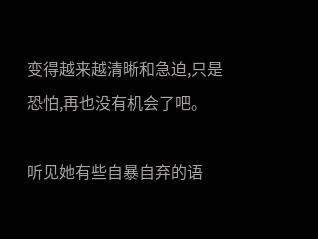变得越来越清晰和急迫,只是恐怕,再也没有机会了吧。

听见她有些自暴自弃的语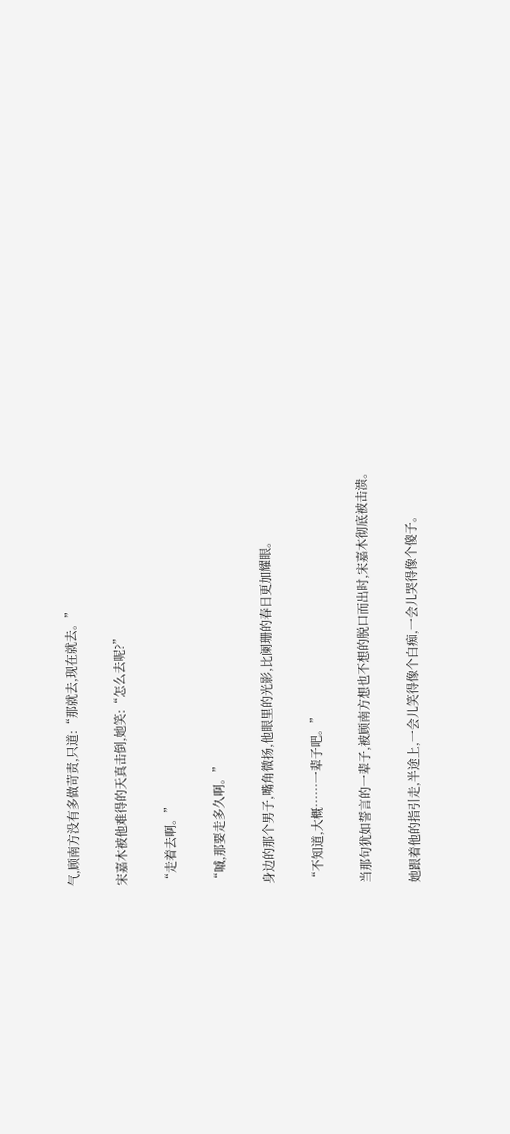气,顾南方没有多做苛责,只道:“那就去,现在就去。”

宋嘉木被他难得的天真击倒,她笑:“怎么去呢?”

“走着去啊。”

“嘁,那要走多久啊。”

身边的那个男子,嘴角微扬,他眼里的光影,比阑珊的春日更加耀眼。

“不知道,大概……一辈子吧。”

当那句犹如誓言的一辈子,被顾南方想也不想的脱口而出时,宋嘉木彻底被击溃。

她跟着他的指引走,半途上,一会儿笑得像个白痴,一会儿哭得像个傻子。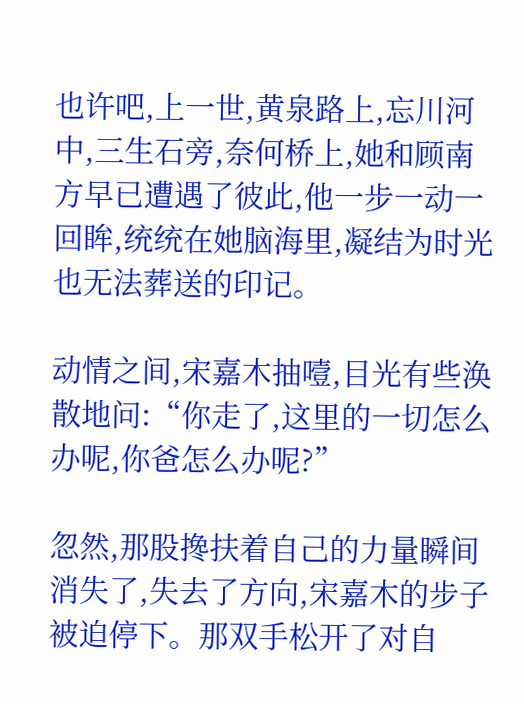也许吧,上一世,黄泉路上,忘川河中,三生石旁,奈何桥上,她和顾南方早已遭遇了彼此,他一步一动一回眸,统统在她脑海里,凝结为时光也无法葬送的印记。

动情之间,宋嘉木抽噎,目光有些涣散地问:“你走了,这里的一切怎么办呢,你爸怎么办呢?”

忽然,那股搀扶着自己的力量瞬间消失了,失去了方向,宋嘉木的步子被迫停下。那双手松开了对自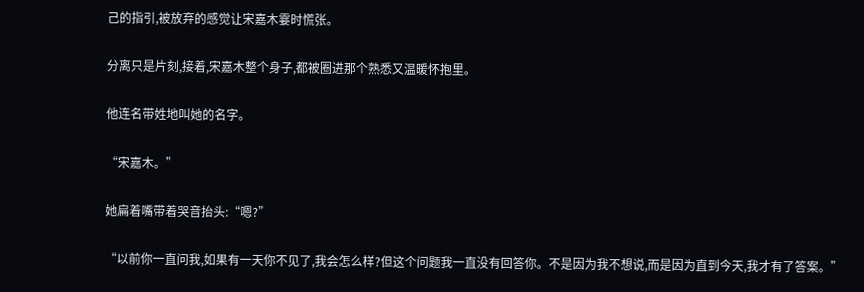己的指引,被放弃的感觉让宋嘉木霎时慌张。

分离只是片刻,接着,宋嘉木整个身子,都被圈进那个熟悉又温暖怀抱里。

他连名带姓地叫她的名字。

“宋嘉木。”

她扁着嘴带着哭音抬头:“嗯?”

“以前你一直问我,如果有一天你不见了,我会怎么样?但这个问题我一直没有回答你。不是因为我不想说,而是因为直到今天,我才有了答案。”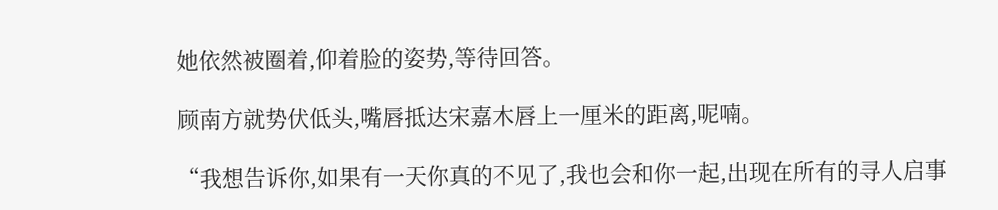她依然被圈着,仰着脸的姿势,等待回答。

顾南方就势伏低头,嘴唇抵达宋嘉木唇上一厘米的距离,呢喃。

“我想告诉你,如果有一天你真的不见了,我也会和你一起,出现在所有的寻人启事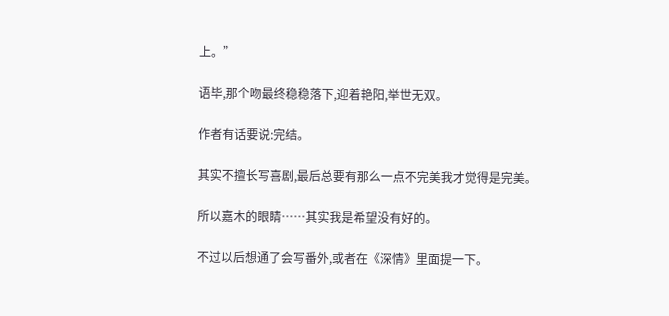上。”

语毕,那个吻最终稳稳落下,迎着艳阳,举世无双。

作者有话要说:完结。

其实不擅长写喜剧,最后总要有那么一点不完美我才觉得是完美。

所以嘉木的眼睛……其实我是希望没有好的。

不过以后想通了会写番外,或者在《深情》里面提一下。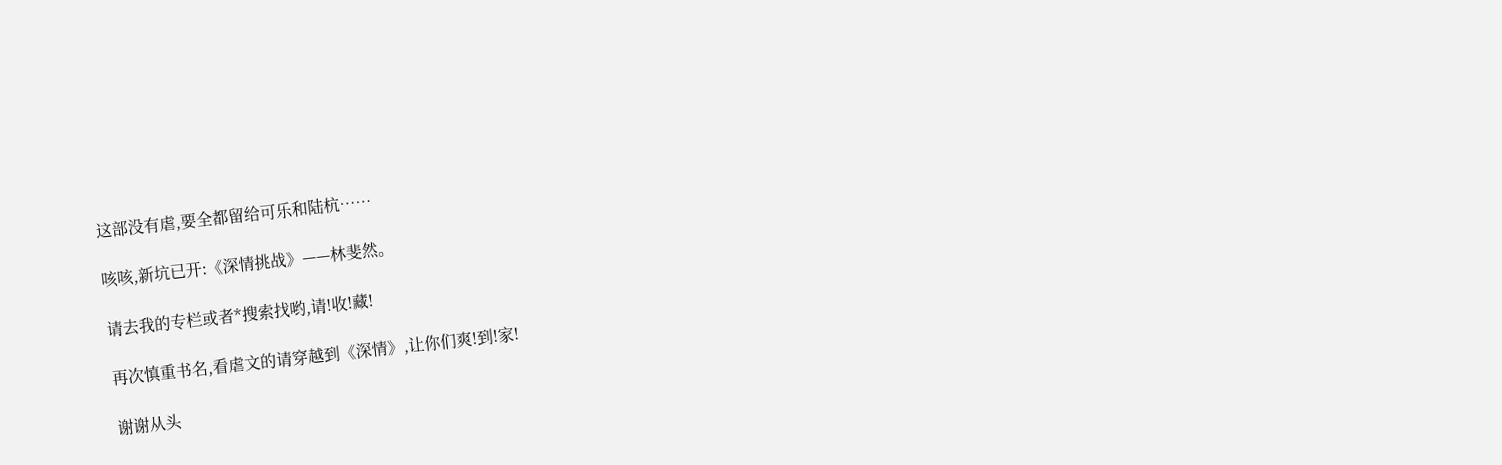这部没有虐,要全都留给可乐和陆杭……

咳咳,新坑已开:《深情挑战》——林斐然。

请去我的专栏或者*搜索找哟,请!收!藏!

再次慎重书名,看虐文的请穿越到《深情》,让你们爽!到!家!

谢谢从头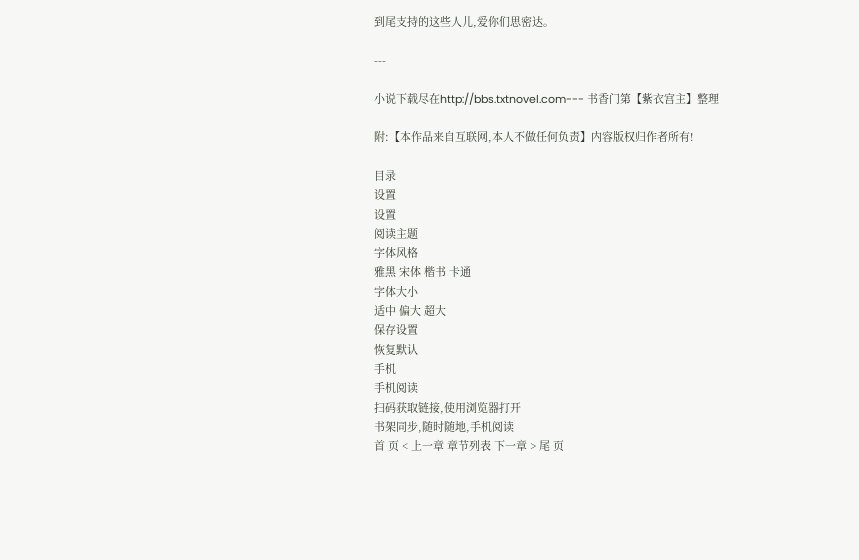到尾支持的这些人儿,爱你们思密达。

---

小说下载尽在http://bbs.txtnovel.com--- 书香门第【紫衣宫主】整理

附:【本作品来自互联网,本人不做任何负责】内容版权归作者所有!

目录
设置
设置
阅读主题
字体风格
雅黑 宋体 楷书 卡通
字体大小
适中 偏大 超大
保存设置
恢复默认
手机
手机阅读
扫码获取链接,使用浏览器打开
书架同步,随时随地,手机阅读
首 页 < 上一章 章节列表 下一章 > 尾 页